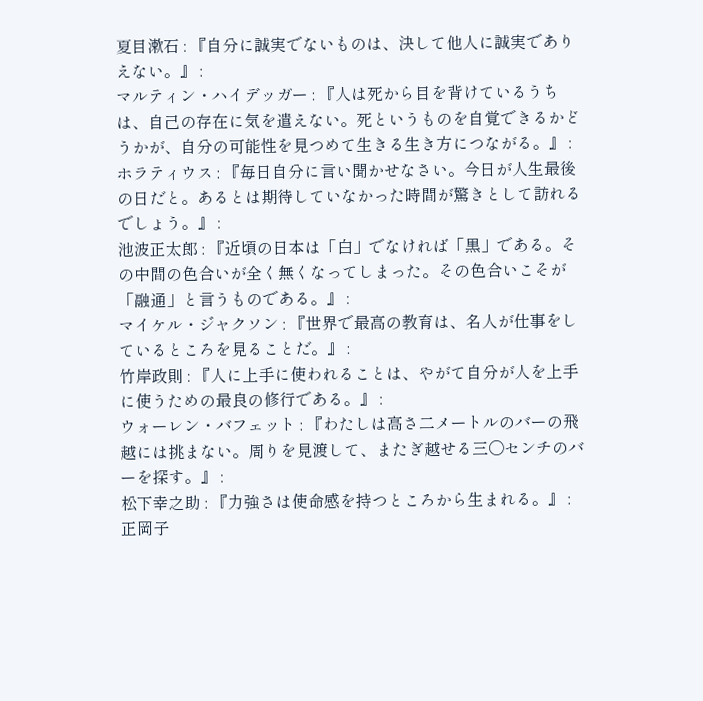夏目漱石 : 『自分に誠実でないものは、決して他人に誠実でありえない。』 :
マルティン・ハイデッガー : 『人は死から目を背けているうちは、自己の存在に気を遣えない。死というものを自覚できるかどうかが、自分の可能性を見つめて生きる生き方につながる。』 :
ホラティウス : 『毎日自分に言い聞かせなさい。今日が人生最後の日だと。あるとは期待していなかった時間が驚きとして訪れるでしょう。』 :
池波正太郎 : 『近頃の日本は「白」でなければ「黒」である。その中間の色合いが全く無くなってしまった。その色合いこそが「融通」と言うものである。』 :
マイケル・ジャクソン : 『世界で最高の教育は、名人が仕事をしているところを見ることだ。』 :
竹岸政則 : 『人に上手に使われることは、やがて自分が人を上手に使うための最良の修行である。』 :
ウォーレン・バフェット : 『わたしは高さ二メートルのバーの飛越には挑まない。周りを見渡して、またぎ越せる三〇センチのバーを探す。』 :
松下幸之助 : 『力強さは使命感を持つところから生まれる。』 :
正岡子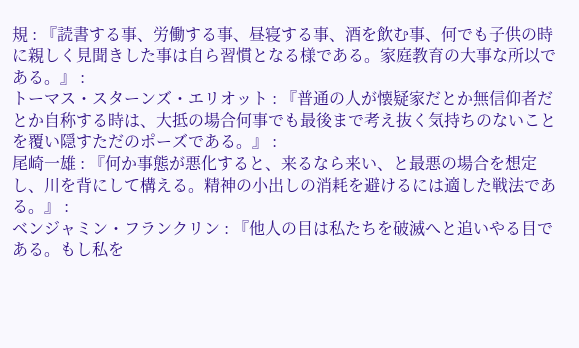規 : 『読書する事、労働する事、昼寝する事、酒を飲む事、何でも子供の時に親しく見聞きした事は自ら習慣となる様である。家庭教育の大事な所以である。』 :
トーマス・スターンズ・エリオット : 『普通の人が懐疑家だとか無信仰者だとか自称する時は、大抵の場合何事でも最後まで考え抜く気持ちのないことを覆い隠すただのポーズである。』 :
尾崎一雄 : 『何か事態が悪化すると、来るなら来い、と最悪の場合を想定し、川を背にして構える。精神の小出しの消耗を避けるには適した戦法である。』 :
ベンジャミン・フランクリン : 『他人の目は私たちを破滅へと追いやる目である。もし私を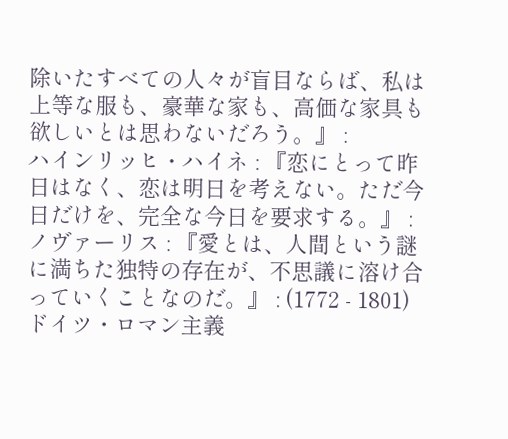除いたすべての人々が盲目ならば、私は上等な服も、豪華な家も、高価な家具も欲しいとは思わないだろう。』 :
ハインリッヒ・ハイネ : 『恋にとって昨日はなく、恋は明日を考えない。ただ今日だけを、完全な今日を要求する。』 :
ノヴァーリス : 『愛とは、人間という謎に満ちた独特の存在が、不思議に溶け合っていくことなのだ。』 : (1772 - 1801) ドイツ・ロマン主義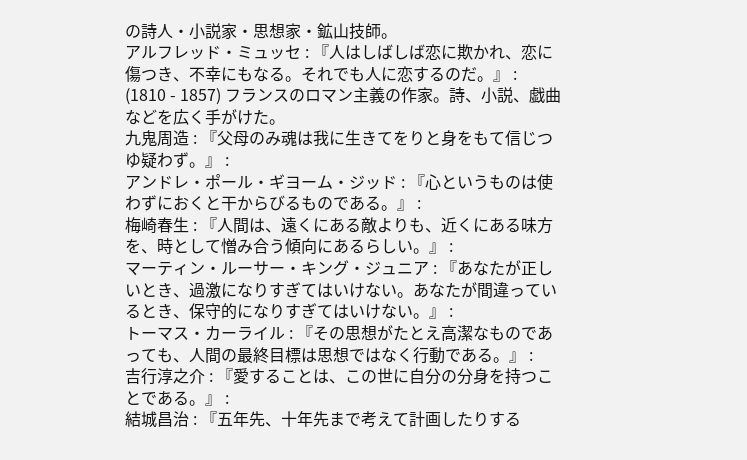の詩人・小説家・思想家・鉱山技師。
アルフレッド・ミュッセ : 『人はしばしば恋に欺かれ、恋に傷つき、不幸にもなる。それでも人に恋するのだ。』 : (1810 - 1857) フランスのロマン主義の作家。詩、小説、戯曲などを広く手がけた。
九鬼周造 : 『父母のみ魂は我に生きてをりと身をもて信じつゆ疑わず。』 :
アンドレ・ポール・ギヨーム・ジッド : 『心というものは使わずにおくと干からびるものである。』 :
梅崎春生 : 『人間は、遠くにある敵よりも、近くにある味方を、時として憎み合う傾向にあるらしい。』 :
マーティン・ルーサー・キング・ジュニア : 『あなたが正しいとき、過激になりすぎてはいけない。あなたが間違っているとき、保守的になりすぎてはいけない。』 :
トーマス・カーライル : 『その思想がたとえ高潔なものであっても、人間の最終目標は思想ではなく行動である。』 :
吉行淳之介 : 『愛することは、この世に自分の分身を持つことである。』 :
結城昌治 : 『五年先、十年先まで考えて計画したりする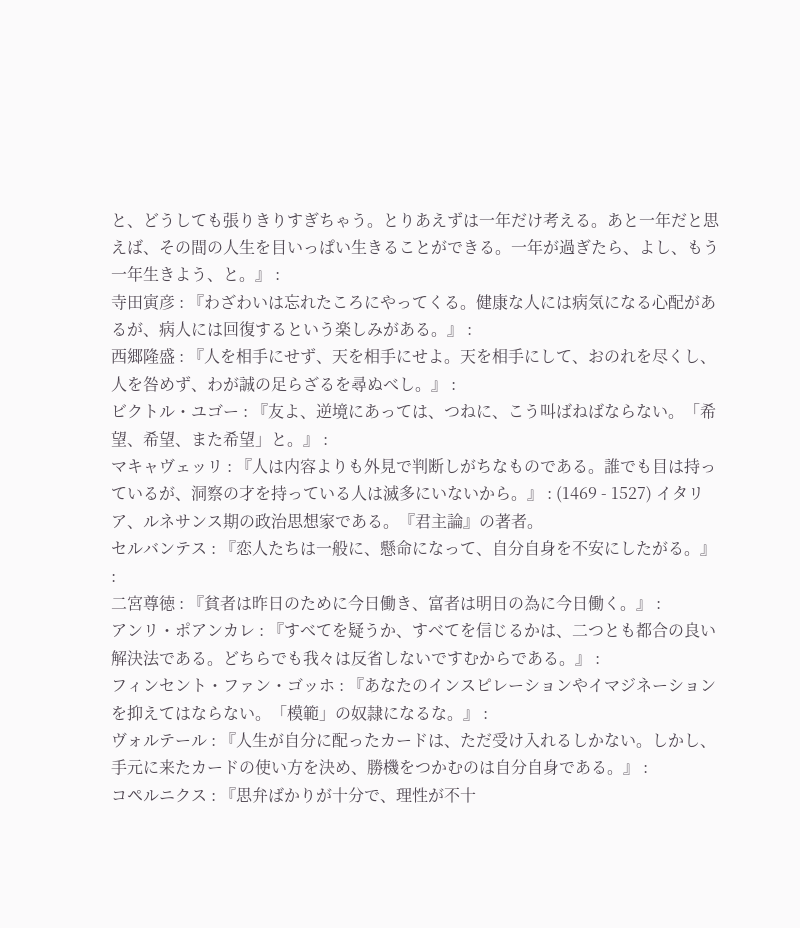と、どうしても張りきりすぎちゃう。とりあえずは一年だけ考える。あと一年だと思えば、その間の人生を目いっぱい生きることができる。一年が過ぎたら、よし、もう一年生きよう、と。』 :
寺田寅彦 : 『わざわいは忘れたころにやってくる。健康な人には病気になる心配があるが、病人には回復するという楽しみがある。』 :
西郷隆盛 : 『人を相手にせず、天を相手にせよ。天を相手にして、おのれを尽くし、人を咎めず、わが誠の足らざるを尋ぬべし。』 :
ビクトル・ユゴー : 『友よ、逆境にあっては、つねに、こう叫ばねばならない。「希望、希望、また希望」と。』 :
マキャヴェッリ : 『人は内容よりも外見で判断しがちなものである。誰でも目は持っているが、洞察の才を持っている人は滅多にいないから。』 : (1469 - 1527) イタリア、ルネサンス期の政治思想家である。『君主論』の著者。
セルバンテス : 『恋人たちは一般に、懸命になって、自分自身を不安にしたがる。』 :
二宮尊徳 : 『貧者は昨日のために今日働き、富者は明日の為に今日働く。』 :
アンリ・ポアンカレ : 『すべてを疑うか、すべてを信じるかは、二つとも都合の良い解決法である。どちらでも我々は反省しないですむからである。』 :
フィンセント・ファン・ゴッホ : 『あなたのインスピレーションやイマジネーションを抑えてはならない。「模範」の奴隷になるな。』 :
ヴォルテール : 『人生が自分に配ったカードは、ただ受け入れるしかない。しかし、手元に来たカードの使い方を決め、勝機をつかむのは自分自身である。』 :
コペルニクス : 『思弁ばかりが十分で、理性が不十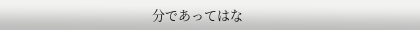分であってはな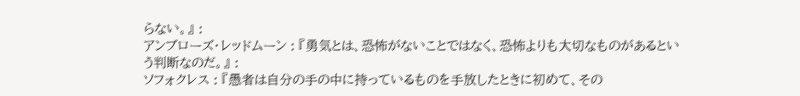らない。』 :
アンブローズ・レッドムーン : 『勇気とは、恐怖がないことではなく、恐怖よりも大切なものがあるという判断なのだ。』 :
ソフォクレス : 『愚者は自分の手の中に持っているものを手放したときに初めて、その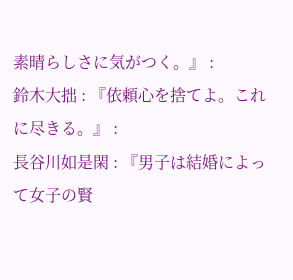素晴らしさに気がつく。』 :
鈴木大拙 : 『依頼心を捨てよ。これに尽きる。』 :
長谷川如是閑 : 『男子は結婚によって女子の賢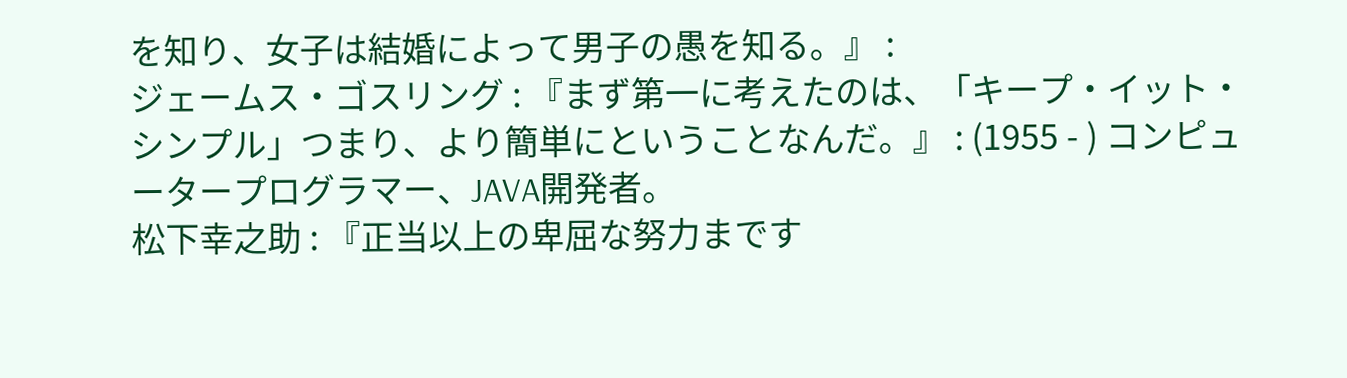を知り、女子は結婚によって男子の愚を知る。』 :
ジェームス・ゴスリング : 『まず第一に考えたのは、「キープ・イット・シンプル」つまり、より簡単にということなんだ。』 : (1955 - ) コンピュータープログラマー、JAVA開発者。
松下幸之助 : 『正当以上の卑屈な努力まです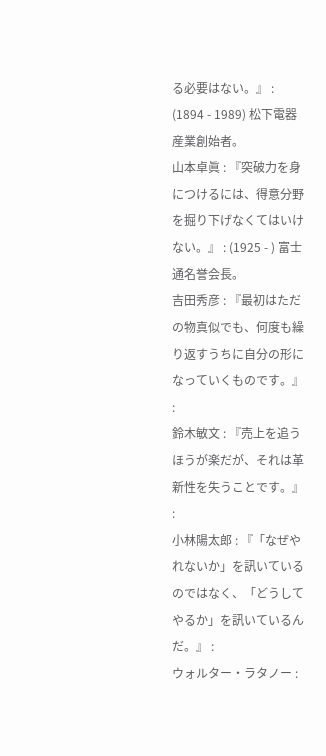る必要はない。』 : (1894 - 1989) 松下電器産業創始者。
山本卓眞 : 『突破力を身につけるには、得意分野を掘り下げなくてはいけない。』 : (1925 - ) 富士通名誉会長。
吉田秀彦 : 『最初はただの物真似でも、何度も繰り返すうちに自分の形になっていくものです。』 :
鈴木敏文 : 『売上を追うほうが楽だが、それは革新性を失うことです。』 :
小林陽太郎 : 『「なぜやれないか」を訊いているのではなく、「どうしてやるか」を訊いているんだ。』 :
ウォルター・ラタノー :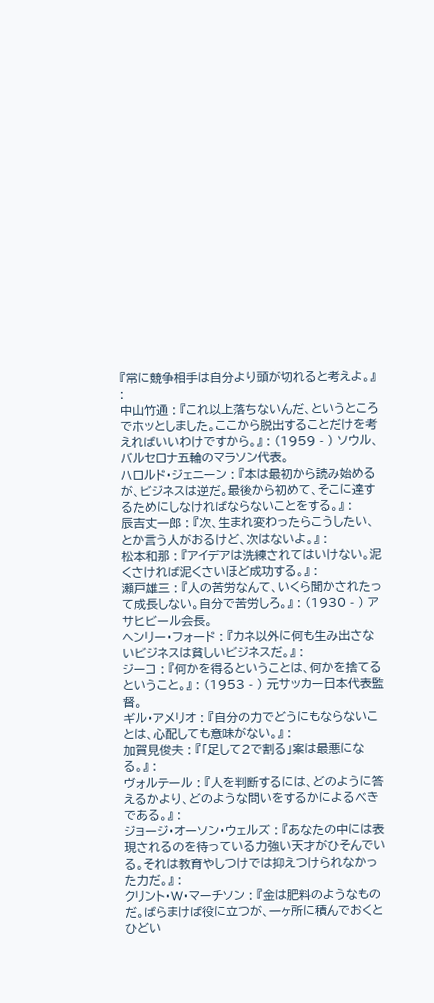『常に競争相手は自分より頭が切れると考えよ。』 :
中山竹通 : 『これ以上落ちないんだ、というところでホッとしました。ここから脱出することだけを考えればいいわけですから。』 : (1959 - ) ソウル、バルセロナ五輪のマラソン代表。
ハロルド・ジェニーン : 『本は最初から読み始めるが、ビジネスは逆だ。最後から初めて、そこに達するためにしなければならないことをする。』 :
辰吉丈一郎 : 『次、生まれ変わったらこうしたい、とか言う人がおるけど、次はないよ。』 :
松本和那 : 『アイデアは洗練されてはいけない。泥くさければ泥くさいほど成功する。』 :
瀬戸雄三 : 『人の苦労なんて、いくら聞かされたって成長しない。自分で苦労しろ。』 : (1930 - ) アサヒビール会長。
ヘンリー・フォード : 『カネ以外に何も生み出さないビジネスは貧しいビジネスだ。』 :
ジーコ : 『何かを得るということは、何かを捨てるということ。』 : (1953 - ) 元サッカー日本代表監督。
ギル・アメリオ : 『自分の力でどうにもならないことは、心配しても意味がない。』 :
加賀見俊夫 : 『「足して2で割る」案は最悪になる。』 :
ヴォルテール : 『人を判断するには、どのように答えるかより、どのような問いをするかによるべきである。』 :
ジョージ・オーソン・ウェルズ : 『あなたの中には表現されるのを待っている力強い天才がひそんでいる。それは教育やしつけでは抑えつけられなかった力だ。』 :
クリント・W・マーチソン : 『金は肥料のようなものだ。ばらまけば役に立つが、一ヶ所に積んでおくとひどい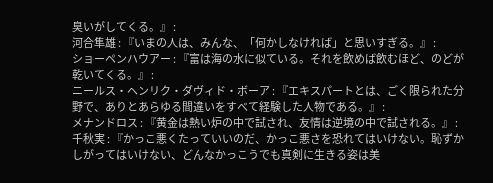臭いがしてくる。』 :
河合隼雄 : 『いまの人は、みんな、「何かしなければ」と思いすぎる。』 :
ショーペンハウアー : 『富は海の水に似ている。それを飲めば飲むほど、のどが乾いてくる。』 :
ニールス・ヘンリク・ダヴィド・ボーア : 『エキスパートとは、ごく限られた分野で、ありとあらゆる間違いをすべて経験した人物である。』 :
メナンドロス : 『黄金は熱い炉の中で試され、友情は逆境の中で試される。』 :
千秋実 : 『かっこ悪くたっていいのだ、かっこ悪さを恐れてはいけない。恥ずかしがってはいけない、どんなかっこうでも真剣に生きる姿は美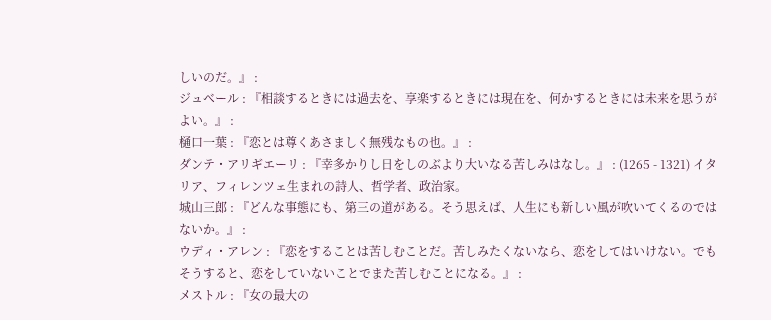しいのだ。』 :
ジュベール : 『相談するときには過去を、享楽するときには現在を、何かするときには未来を思うがよい。』 :
樋口一葉 : 『恋とは尊くあさましく無残なもの也。』 :
ダンテ・アリギエーリ : 『幸多かりし日をしのぶより大いなる苦しみはなし。』 : (1265 - 1321) イタリア、フィレンツェ生まれの詩人、哲学者、政治家。
城山三郎 : 『どんな事態にも、第三の道がある。そう思えば、人生にも新しい風が吹いてくるのではないか。』 :
ウディ・アレン : 『恋をすることは苦しむことだ。苦しみたくないなら、恋をしてはいけない。でもそうすると、恋をしていないことでまた苦しむことになる。』 :
メストル : 『女の最大の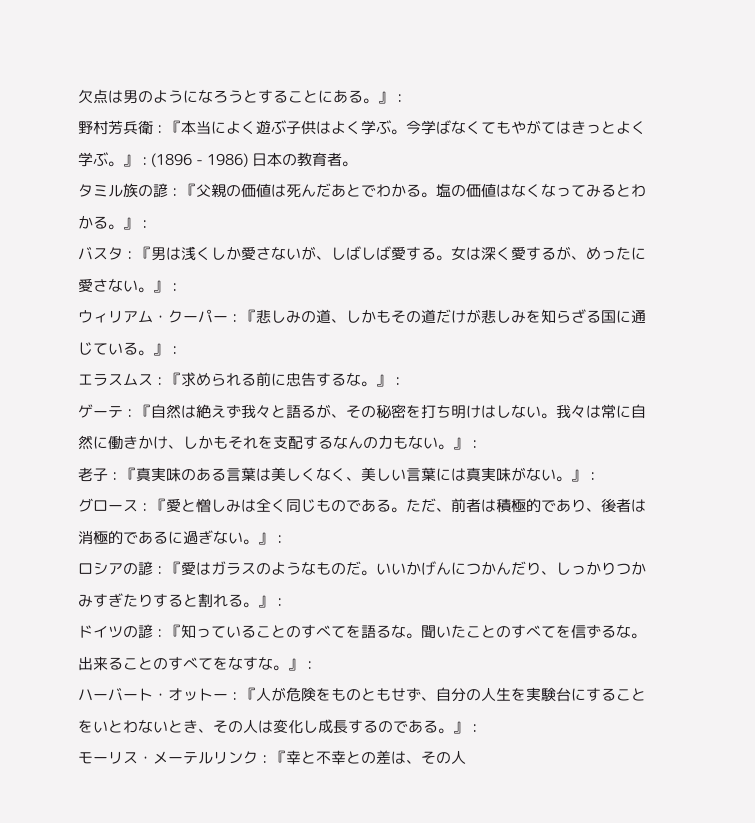欠点は男のようになろうとすることにある。』 :
野村芳兵衛 : 『本当によく遊ぶ子供はよく学ぶ。今学ばなくてもやがてはきっとよく学ぶ。』 : (1896 - 1986) 日本の教育者。
タミル族の諺 : 『父親の価値は死んだあとでわかる。塩の価値はなくなってみるとわかる。』 :
バスタ : 『男は浅くしか愛さないが、しばしば愛する。女は深く愛するが、めったに愛さない。』 :
ウィリアム・クーパー : 『悲しみの道、しかもその道だけが悲しみを知らざる国に通じている。』 :
エラスムス : 『求められる前に忠告するな。』 :
ゲーテ : 『自然は絶えず我々と語るが、その秘密を打ち明けはしない。我々は常に自然に働きかけ、しかもそれを支配するなんの力もない。』 :
老子 : 『真実味のある言葉は美しくなく、美しい言葉には真実味がない。』 :
グロース : 『愛と憎しみは全く同じものである。ただ、前者は積極的であり、後者は消極的であるに過ぎない。』 :
ロシアの諺 : 『愛はガラスのようなものだ。いいかげんにつかんだり、しっかりつかみすぎたりすると割れる。』 :
ドイツの諺 : 『知っていることのすべてを語るな。聞いたことのすべてを信ずるな。出来ることのすべてをなすな。』 :
ハーバート・オットー : 『人が危険をものともせず、自分の人生を実験台にすることをいとわないとき、その人は変化し成長するのである。』 :
モーリス・メーテルリンク : 『幸と不幸との差は、その人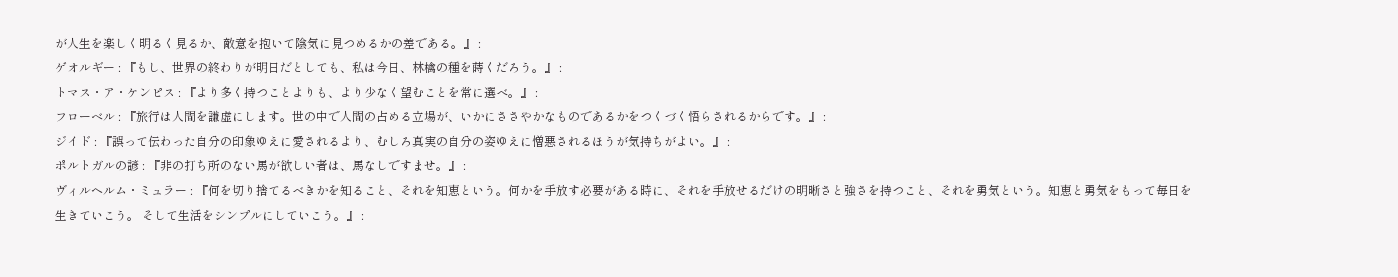が人生を楽しく明るく見るか、敵意を抱いて陰気に見つめるかの差である。』 :
ゲオルギー : 『もし、世界の終わりが明日だとしても、私は今日、林檎の種を蒔くだろう。』 :
トマス・ア・ケンピス : 『より多く持つことよりも、より少なく望むことを常に選べ。』 :
フローベル : 『旅行は人間を謙虚にします。世の中で人間の占める立場が、いかにささやかなものであるかをつくづく悟らされるからです。』 :
ジイド : 『誤って伝わった自分の印象ゆえに愛されるより、むしろ真実の自分の姿ゆえに憎悪されるほうが気持ちがよい。』 :
ポルトガルの諺 : 『非の打ち所のない馬が欲しい者は、馬なしですませ。』 :
ヴィルヘルム・ミュラー : 『何を切り捨てるべきかを知ること、それを知恵という。何かを手放す必要がある時に、それを手放せるだけの明晰さと強さを持つこと、それを勇気という。知恵と勇気をもって毎日を生きていこう。 そして生活をシンプルにしていこう。』 :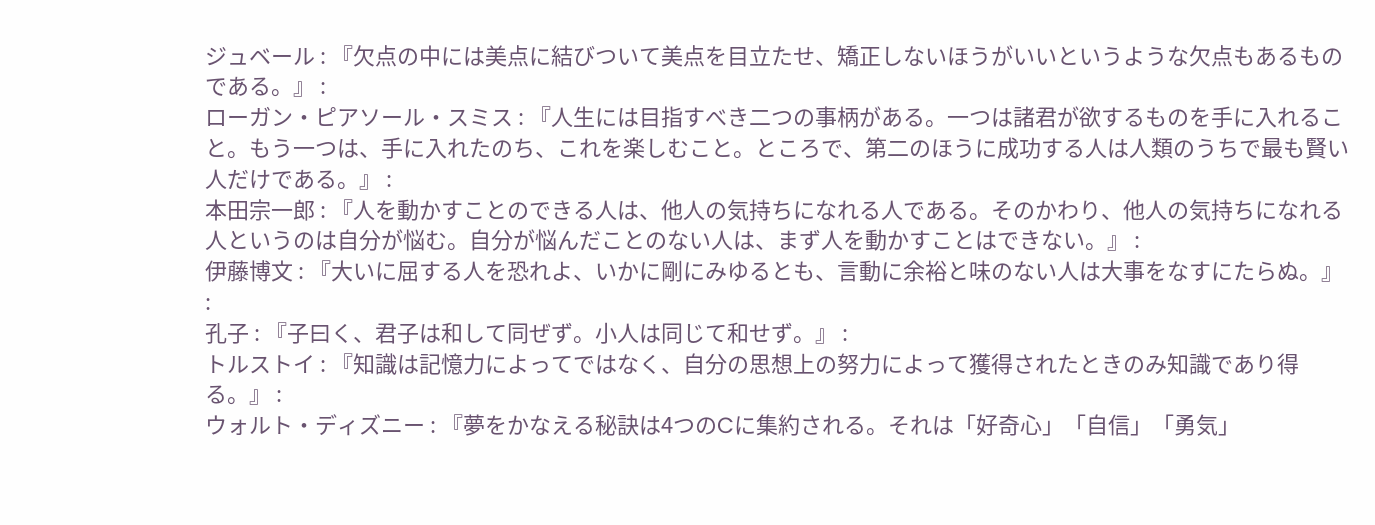ジュベール : 『欠点の中には美点に結びついて美点を目立たせ、矯正しないほうがいいというような欠点もあるものである。』 :
ローガン・ピアソール・スミス : 『人生には目指すべき二つの事柄がある。一つは諸君が欲するものを手に入れること。もう一つは、手に入れたのち、これを楽しむこと。ところで、第二のほうに成功する人は人類のうちで最も賢い人だけである。』 :
本田宗一郎 : 『人を動かすことのできる人は、他人の気持ちになれる人である。そのかわり、他人の気持ちになれる人というのは自分が悩む。自分が悩んだことのない人は、まず人を動かすことはできない。』 :
伊藤博文 : 『大いに屈する人を恐れよ、いかに剛にみゆるとも、言動に余裕と味のない人は大事をなすにたらぬ。』 :
孔子 : 『子曰く、君子は和して同ぜず。小人は同じて和せず。』 :
トルストイ : 『知識は記憶力によってではなく、自分の思想上の努力によって獲得されたときのみ知識であり得る。』 :
ウォルト・ディズニー : 『夢をかなえる秘訣は4つのCに集約される。それは「好奇心」「自信」「勇気」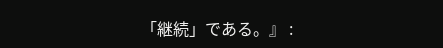「継続」である。』 :